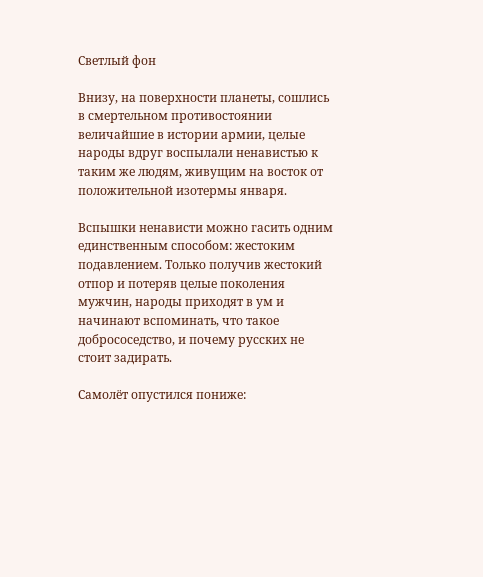Светлый фон

Внизу, на поверхности планеты, сошлись в смертельном противостоянии величайшие в истории армии, целые народы вдруг воспылали ненавистью к таким же людям, живущим на восток от положительной изотермы января.

Вспышки ненависти можно гасить одним единственным способом: жестоким подавлением. Только получив жестокий отпор и потеряв целые поколения мужчин, народы приходят в ум и начинают вспоминать, что такое добрососедство, и почему русских не стоит задирать.

Самолёт опустился пониже: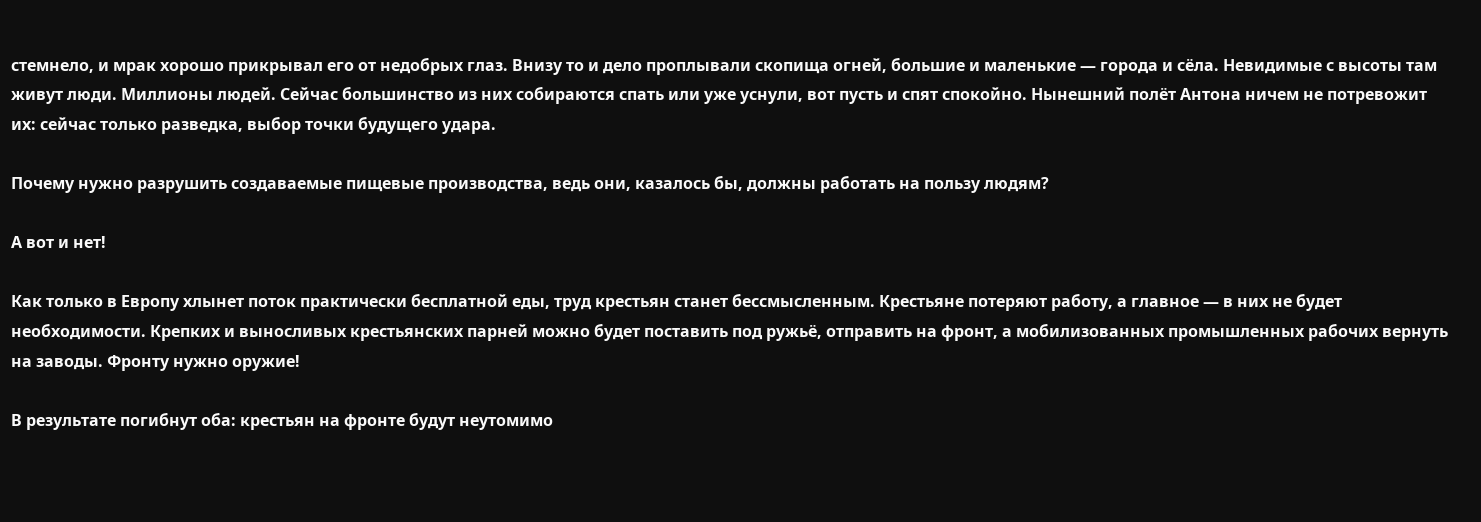стемнело, и мрак хорошо прикрывал его от недобрых глаз. Внизу то и дело проплывали скопища огней, большие и маленькие — города и сёла. Невидимые с высоты там живут люди. Миллионы людей. Сейчас большинство из них собираются спать или уже уснули, вот пусть и спят спокойно. Нынешний полёт Антона ничем не потревожит их: сейчас только разведка, выбор точки будущего удара.

Почему нужно разрушить создаваемые пищевые производства, ведь они, казалось бы, должны работать на пользу людям?

А вот и нет!

Как только в Европу хлынет поток практически бесплатной еды, труд крестьян станет бессмысленным. Крестьяне потеряют работу, а главное — в них не будет необходимости. Крепких и выносливых крестьянских парней можно будет поставить под ружьё, отправить на фронт, а мобилизованных промышленных рабочих вернуть на заводы. Фронту нужно оружие!

В результате погибнут оба: крестьян на фронте будут неутомимо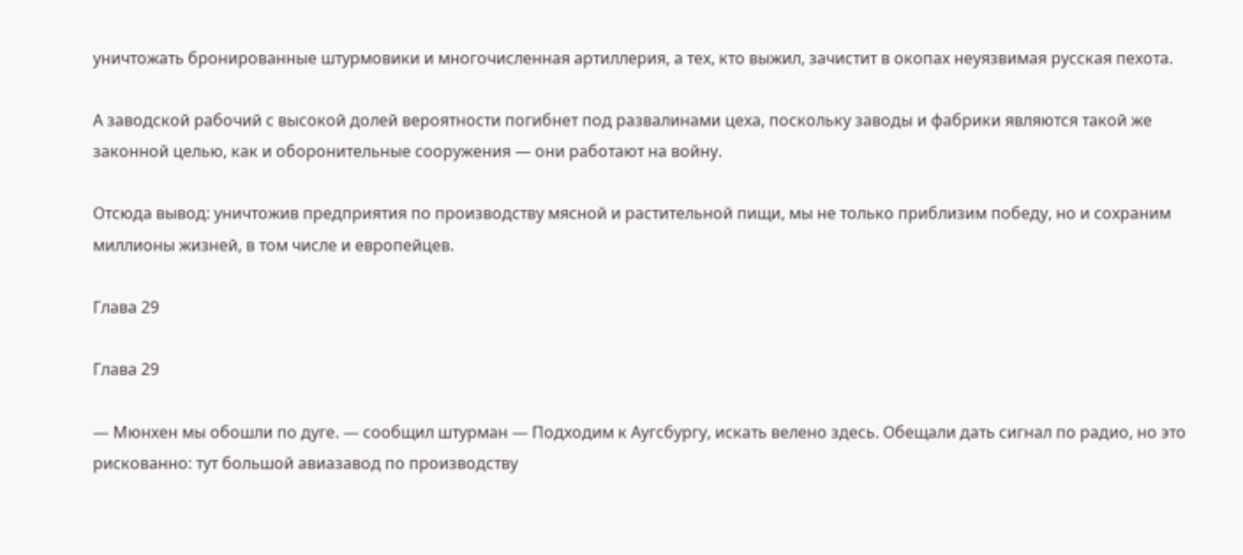уничтожать бронированные штурмовики и многочисленная артиллерия, а тех, кто выжил, зачистит в окопах неуязвимая русская пехота.

А заводской рабочий с высокой долей вероятности погибнет под развалинами цеха, поскольку заводы и фабрики являются такой же законной целью, как и оборонительные сооружения — они работают на войну.

Отсюда вывод: уничтожив предприятия по производству мясной и растительной пищи, мы не только приблизим победу, но и сохраним миллионы жизней, в том числе и европейцев.

Глава 29

Глава 29

— Мюнхен мы обошли по дуге. — сообщил штурман — Подходим к Аугсбургу, искать велено здесь. Обещали дать сигнал по радио, но это рискованно: тут большой авиазавод по производству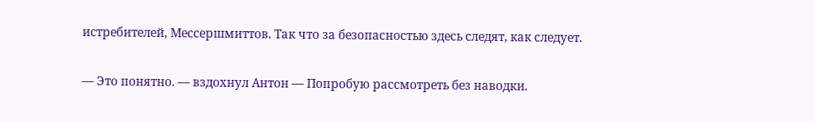истребителей, Мессершмиттов. Так что за безопасностью здесь следят, как следует.

— Это понятно. — вздохнул Антон — Попробую рассмотреть без наводки.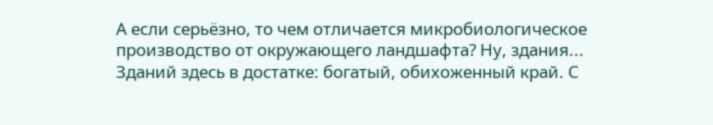А если серьёзно, то чем отличается микробиологическое производство от окружающего ландшафта? Ну, здания... Зданий здесь в достатке: богатый, обихоженный край. С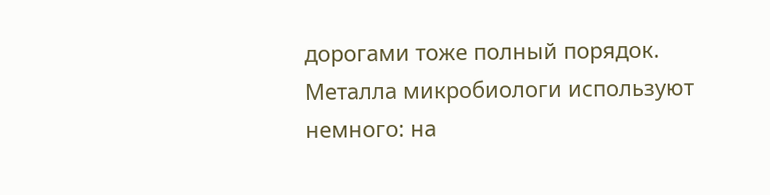дорогами тоже полный порядок. Металла микробиологи используют немного: на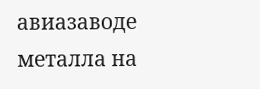авиазаводе металла на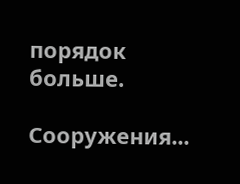порядок больше.

Сооружения...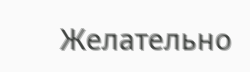Желательно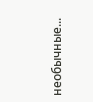необычные...